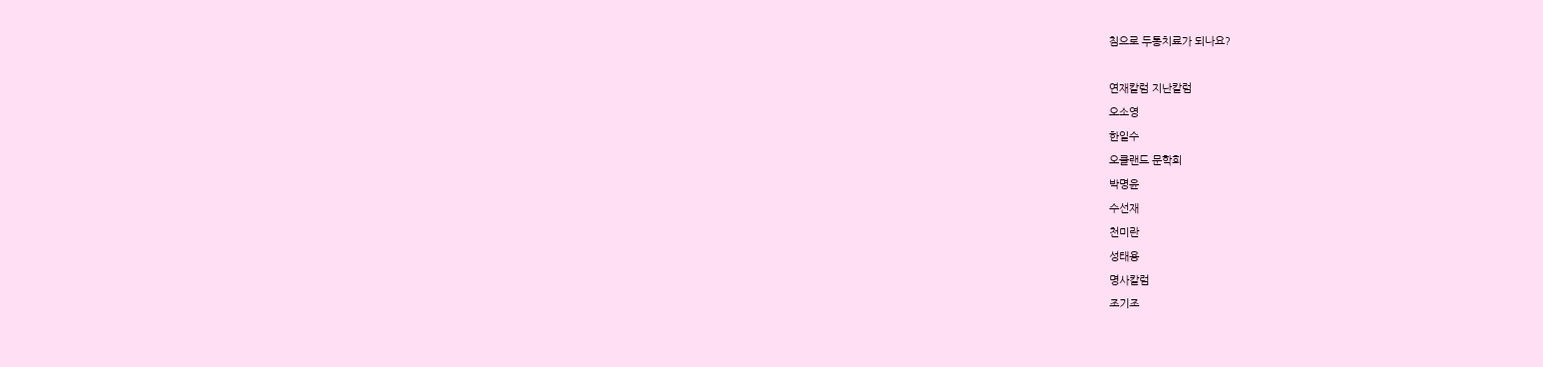침으로 두통치료가 되나요?

연재칼럼 지난칼럼
오소영
한일수
오클랜드 문학회
박명윤
수선재
천미란
성태용
명사칼럼
조기조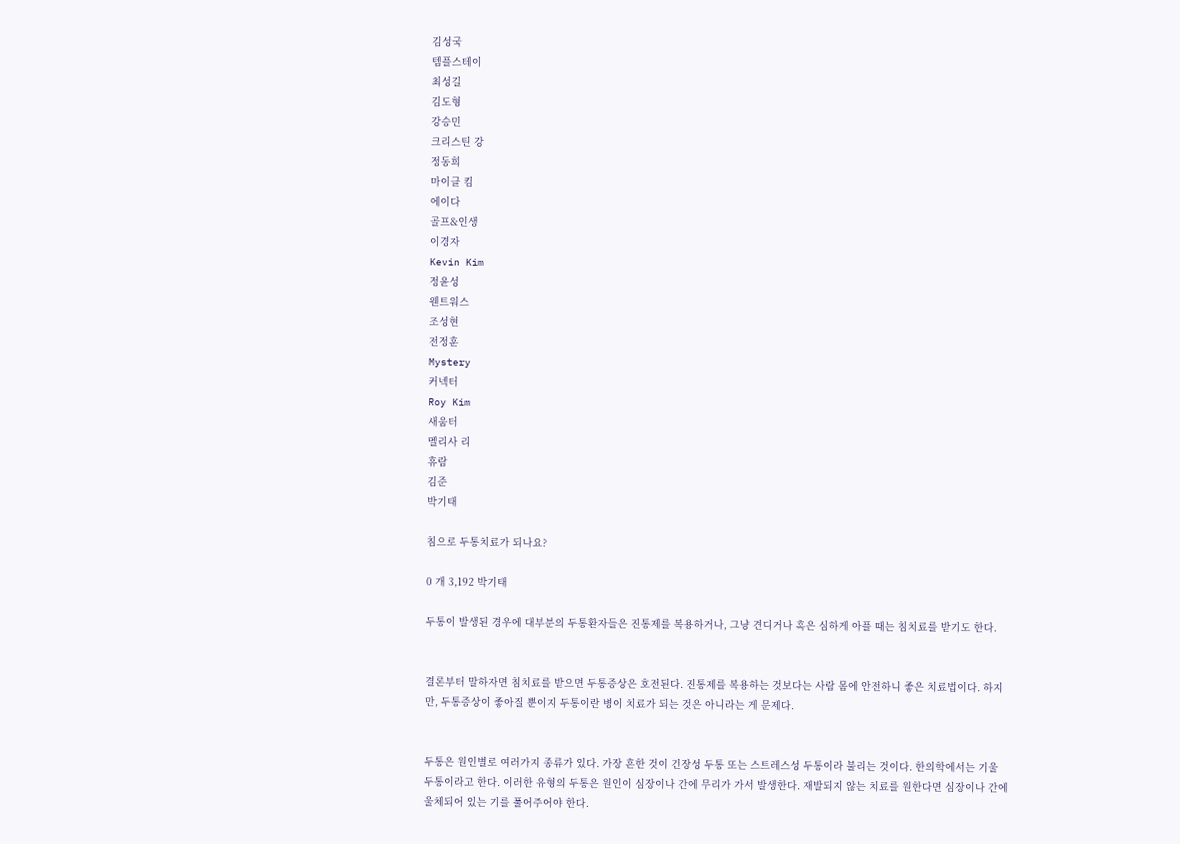김성국
템플스테이
최성길
김도형
강승민
크리스틴 강
정동희
마이클 킴
에이다
골프&인생
이경자
Kevin Kim
정윤성
웬트워스
조성현
전정훈
Mystery
커넥터
Roy Kim
새움터
멜리사 리
휴람
김준
박기태

침으로 두통치료가 되나요?

0 개 3,192 박기태

두통이 발생된 경우에 대부분의 두통환자들은 진통제를 복용하거나, 그냥 견디거나 혹은 심하게 아플 때는 침치료를 받기도 한다.


결론부터 말하자면 침치료를 받으면 두통증상은 호전된다. 진통제를 복용하는 것보다는 사람 몸에 안전하니 좋은 치료법이다. 하지만, 두통증상이 좋아질 뿐이지 두통이란 병이 치료가 되는 것은 아니라는 게 문제다.


두통은 원인별로 여러가지 종류가 있다. 가장 흔한 것이 긴장성 두통 또는 스트레스성 두통이라 불리는 것이다. 한의학에서는 기울 두통이라고 한다. 이러한 유형의 두통은 원인이 심장이나 간에 무리가 가서 발생한다. 재발되지 않는 치료를 원한다면 심장이나 간에 울체되어 있는 기를 풀어주어야 한다.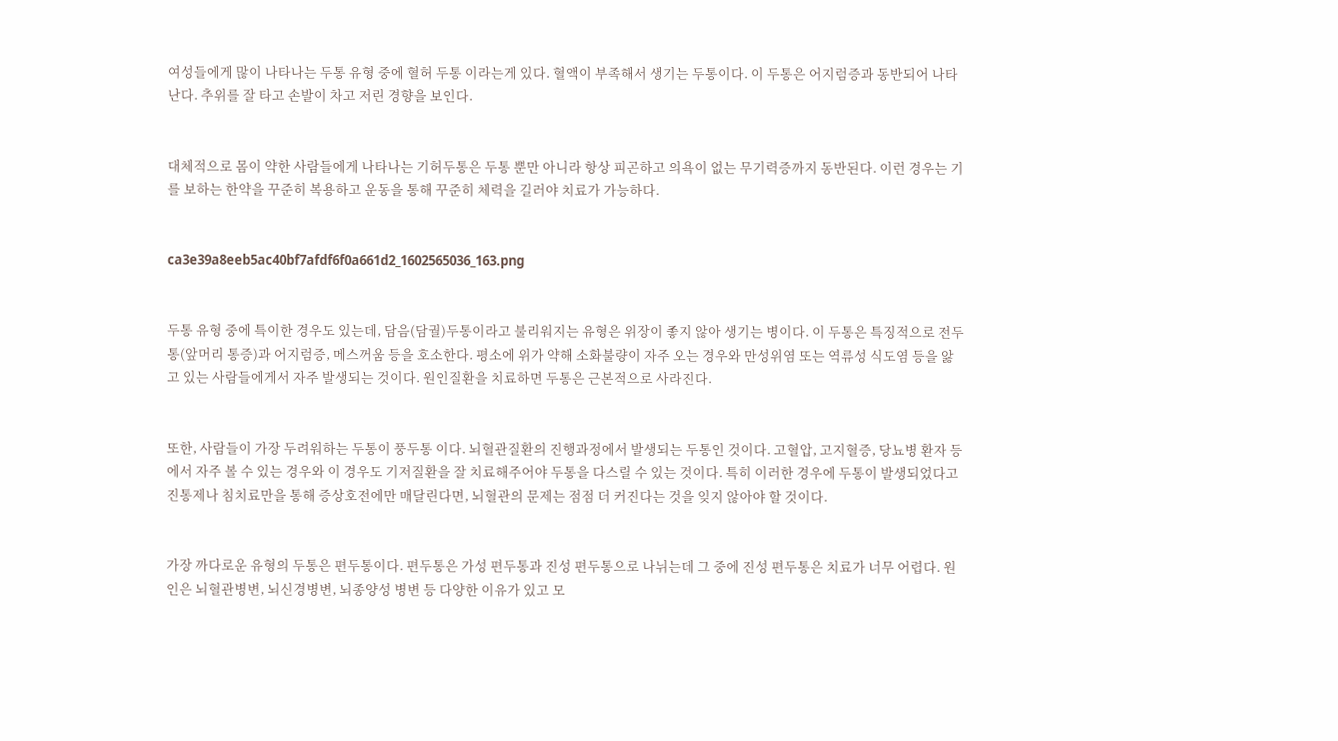여성들에게 많이 나타나는 두통 유형 중에 혈허 두통 이라는게 있다. 혈액이 부족해서 생기는 두통이다. 이 두통은 어지럼증과 동반되어 나타난다. 추위를 잘 타고 손발이 차고 저린 경향을 보인다.


대체적으로 몸이 약한 사람들에게 나타나는 기허두통은 두통 뿐만 아니라 항상 피곤하고 의욕이 없는 무기력증까지 동반된다. 이런 경우는 기를 보하는 한약을 꾸준히 복용하고 운동을 통해 꾸준히 체력을 길러야 치료가 가능하다.


ca3e39a8eeb5ac40bf7afdf6f0a661d2_1602565036_163.png


두통 유형 중에 특이한 경우도 있는데, 담음(담궐)두통이라고 불리워지는 유형은 위장이 좋지 않아 생기는 병이다. 이 두통은 특징적으로 전두통(앞머리 통증)과 어지럼증, 메스꺼움 등을 호소한다. 평소에 위가 약해 소화불량이 자주 오는 경우와 만성위염 또는 역류성 식도염 등을 앓고 있는 사람들에게서 자주 발생되는 것이다. 원인질환을 치료하면 두통은 근본적으로 사라진다.


또한, 사람들이 가장 두려워하는 두통이 풍두통 이다. 뇌혈관질환의 진행과정에서 발생되는 두통인 것이다. 고혈압, 고지혈증, 당뇨병 환자 등에서 자주 볼 수 있는 경우와 이 경우도 기저질환을 잘 치료해주어야 두통을 다스릴 수 있는 것이다. 특히 이러한 경우에 두통이 발생되었다고 진통제나 침치료만을 통해 증상호전에만 매달린다면, 뇌혈관의 문제는 점점 더 커진다는 것을 잊지 않아야 할 것이다.


가장 까다로운 유형의 두통은 편두통이다. 편두통은 가성 편두통과 진성 편두통으로 나뉘는데 그 중에 진성 편두통은 치료가 너무 어렵다. 원인은 뇌혈관병변, 뇌신경병변, 뇌종양성 병변 등 다양한 이유가 있고 모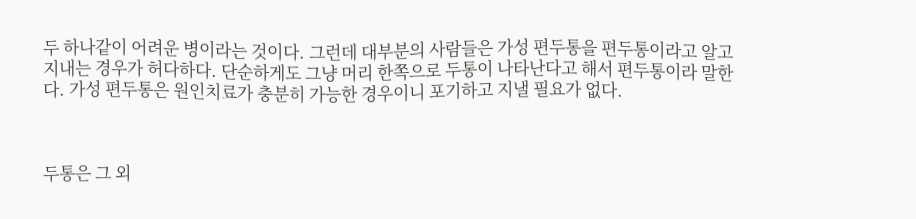두 하나같이 어려운 병이라는 것이다. 그런데 대부분의 사람들은 가성 편두통을 편두통이라고 알고 지내는 경우가 허다하다. 단순하게도 그냥 머리 한쪽으로 두통이 나타난다고 해서 편두통이라 말한다. 가성 편두통은 원인치료가 충분히 가능한 경우이니 포기하고 지낼 필요가 없다.



두통은 그 외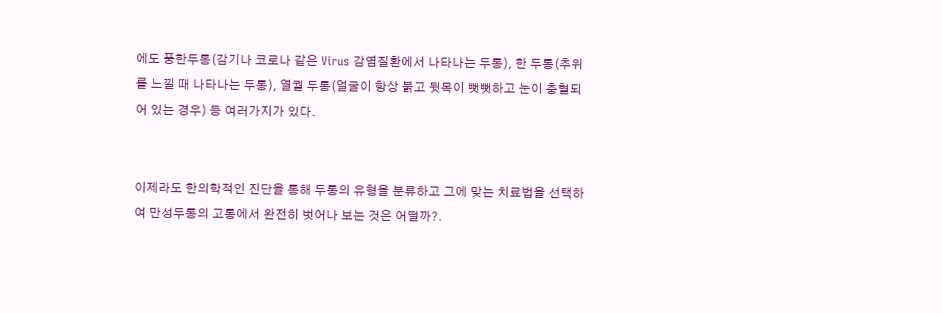에도 풍한두통(감기나 코로나 같은 Virus 감염질환에서 나타나는 두통), 한 두통(추위를 느낄 때 나타나는 두통), 열궐 두통(얼굴이 항상 붉고 뒷목이 뻣뻣하고 눈이 충혈되어 있는 경우) 등 여러가지가 있다.


이제라도 한의학적인 진단을 통해 두통의 유형을 분류하고 그에 맞는 치료법을 선택하여 만성두통의 고통에서 완전히 벗어나 보는 것은 어떨까?.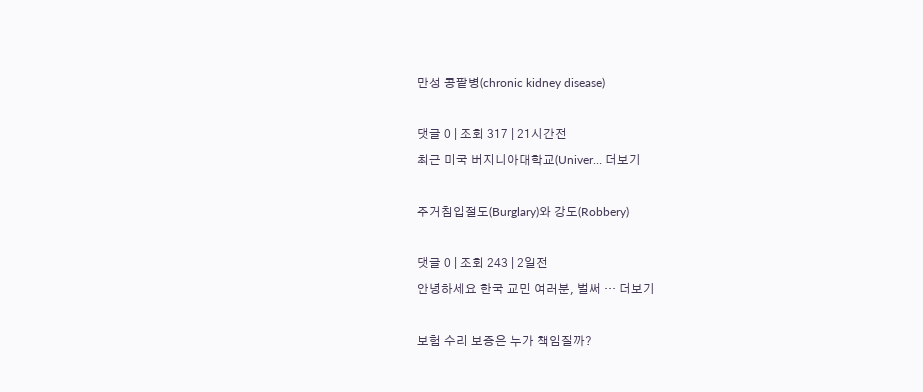만성 콩팥병(chronic kidney disease)

댓글 0 | 조회 317 | 21시간전
최근 미국 버지니아대학교(Univer… 더보기

주거침입절도(Burglary)와 강도(Robbery)

댓글 0 | 조회 243 | 2일전
안녕하세요 한국 교민 여러분, 벌써 … 더보기

보험 수리 보증은 누가 책임질까?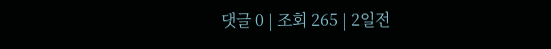댓글 0 | 조회 265 | 2일전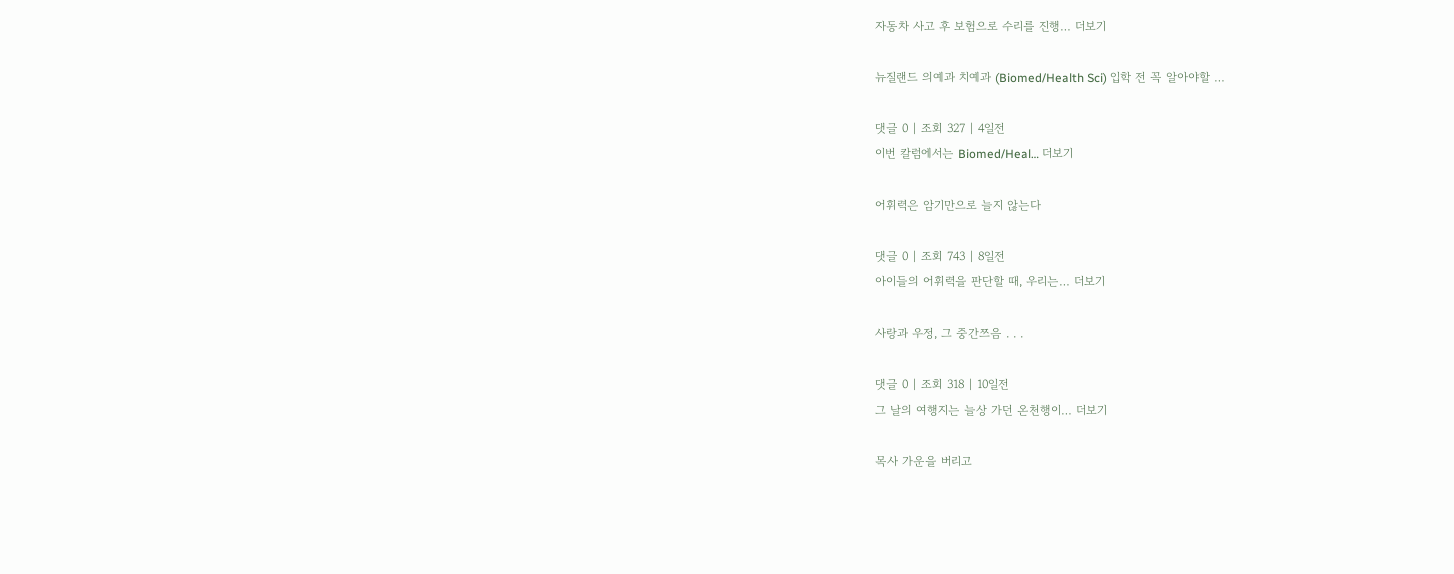자동차 사고 후 보험으로 수리를 진행… 더보기

뉴질랜드 의예과 치예과 (Biomed/Health Sci) 입학 전 꼭 알아야할 …

댓글 0 | 조회 327 | 4일전
이번 칼럼에서는 Biomed/Heal… 더보기

어휘력은 암기만으로 늘지 않는다

댓글 0 | 조회 743 | 8일전
아이들의 어휘력을 판단할 때, 우리는… 더보기

사랑과 우정, 그 중간쯔음 . . .

댓글 0 | 조회 318 | 10일전
그 날의 여행지는 늘상 가던 온천행이… 더보기

목사 가운을 버리고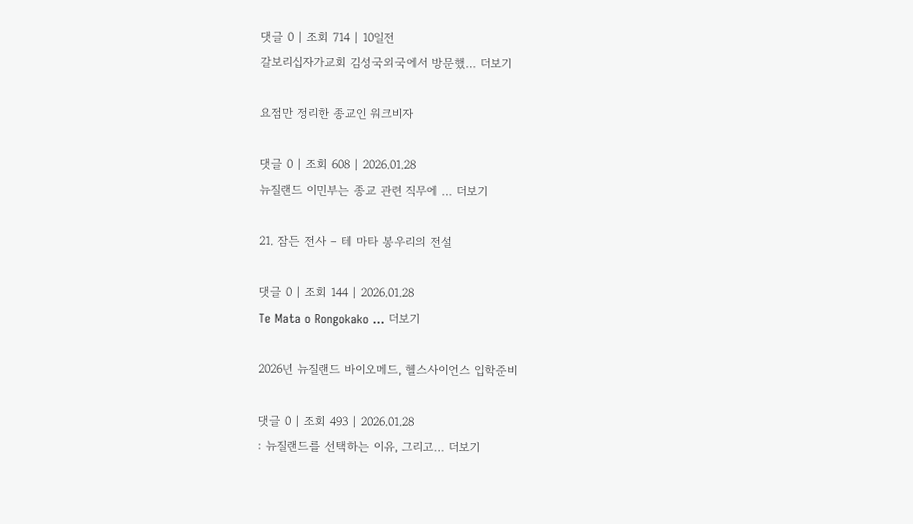댓글 0 | 조회 714 | 10일전
갈보리십자가교회 김성국외국에서 방문했… 더보기

요점만 정리한 종교인 워크비자

댓글 0 | 조회 608 | 2026.01.28
뉴질랜드 이민부는 종교 관련 직무에 … 더보기

21. 잠든 전사 – 테 마타 봉우리의 전설

댓글 0 | 조회 144 | 2026.01.28
Te Mata o Rongokako … 더보기

2026년 뉴질랜드 바이오메드, 헬스사이언스 입학준비

댓글 0 | 조회 493 | 2026.01.28
: 뉴질랜드를 선택하는 이유, 그리고… 더보기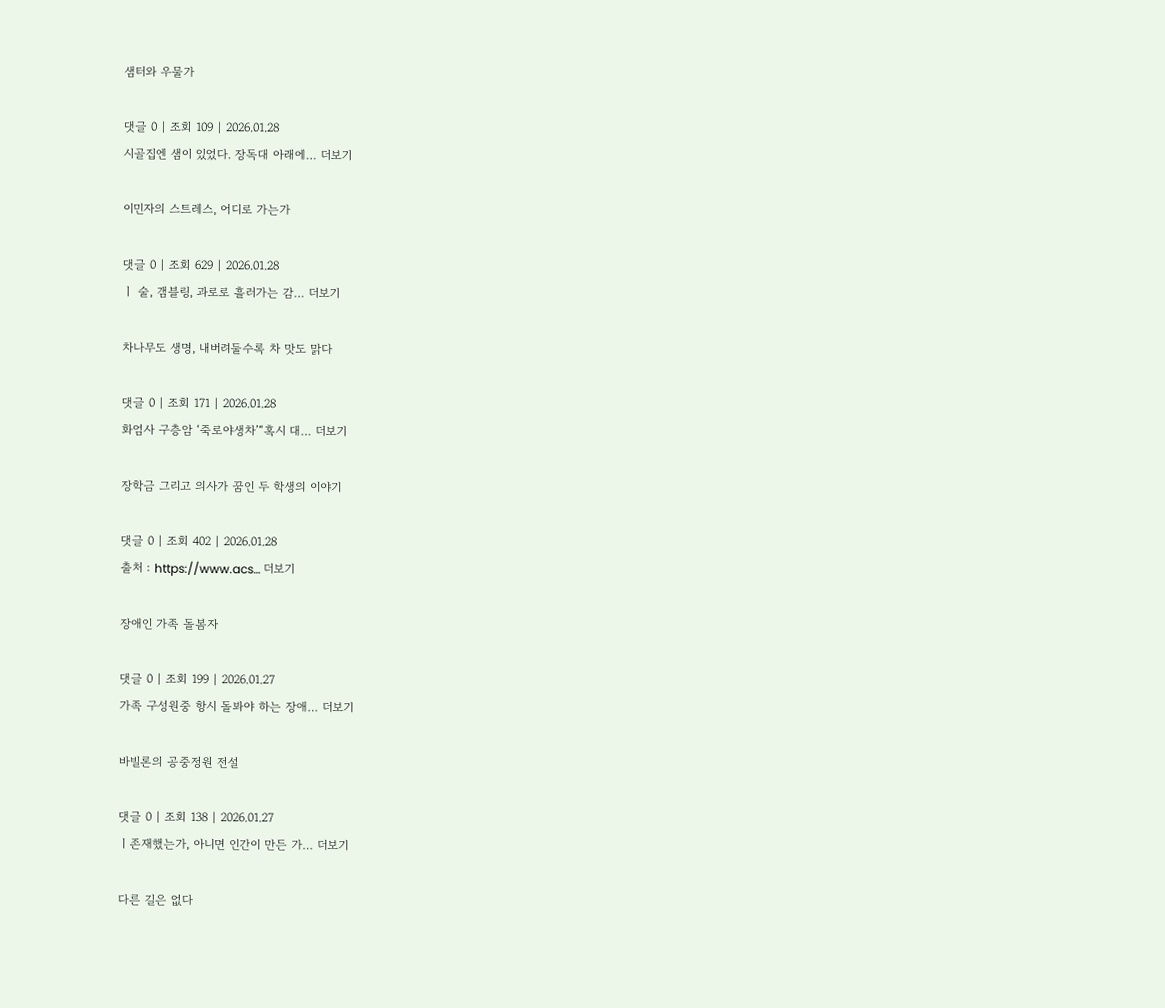샘터와 우물가

댓글 0 | 조회 109 | 2026.01.28
시골집엔 샘이 있었다. 장독대 아래에… 더보기

이민자의 스트레스, 어디로 가는가

댓글 0 | 조회 629 | 2026.01.28
ㅣ 술, 갬블링, 과로로 흘러가는 감… 더보기

차나무도 생명, 내버려둘수록 차 맛도 맑다

댓글 0 | 조회 171 | 2026.01.28
화엄사 구층암 ‘죽로야생차’“혹시 대… 더보기

장학금 그리고 의사가 꿈인 두 학생의 이야기

댓글 0 | 조회 402 | 2026.01.28
출처 : https://www.acs… 더보기

장애인 가족 돌봄자

댓글 0 | 조회 199 | 2026.01.27
가족 구성원중 항시 돌봐야 하는 장애… 더보기

바빌론의 공중정원 전설

댓글 0 | 조회 138 | 2026.01.27
ㅣ존재했는가, 아니면 인간이 만든 가… 더보기

다른 길은 없다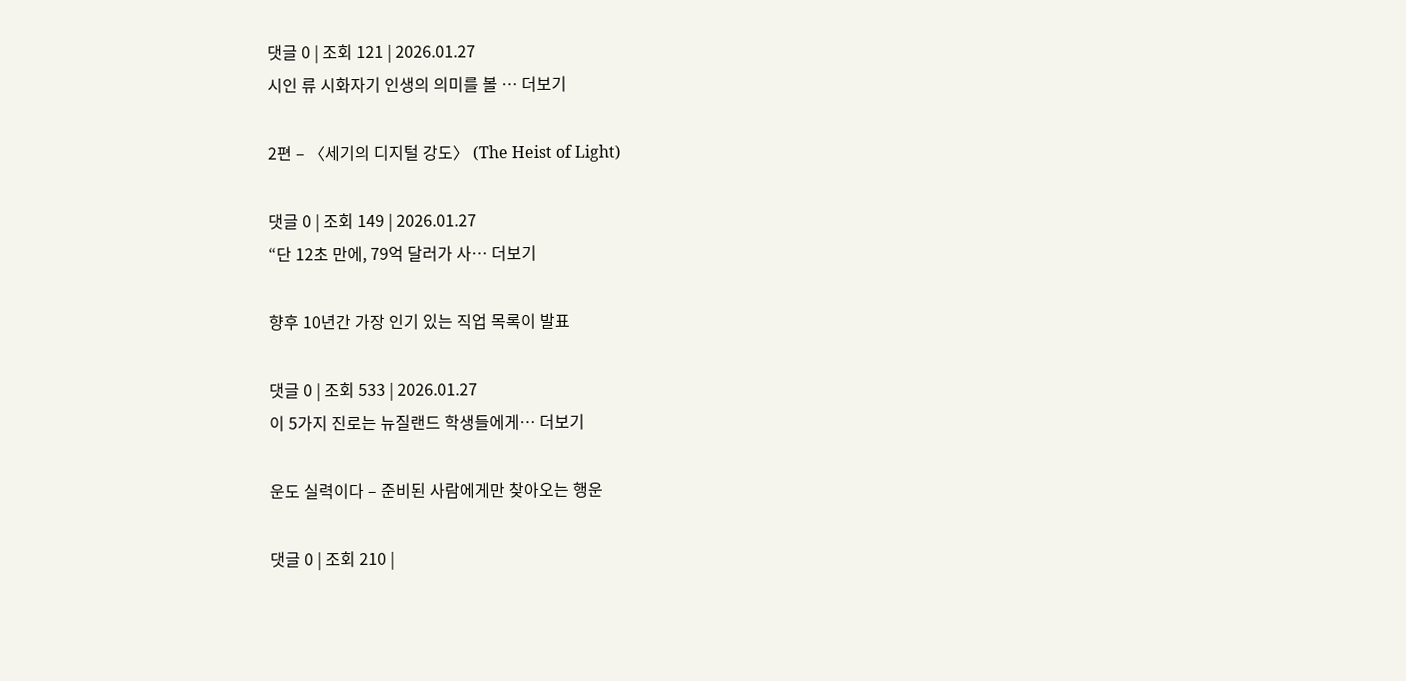댓글 0 | 조회 121 | 2026.01.27
시인 류 시화자기 인생의 의미를 볼 … 더보기

2편 – 〈세기의 디지털 강도〉 (The Heist of Light)

댓글 0 | 조회 149 | 2026.01.27
“단 12초 만에, 79억 달러가 사… 더보기

향후 10년간 가장 인기 있는 직업 목록이 발표

댓글 0 | 조회 533 | 2026.01.27
이 5가지 진로는 뉴질랜드 학생들에게… 더보기

운도 실력이다 – 준비된 사람에게만 찾아오는 행운

댓글 0 | 조회 210 |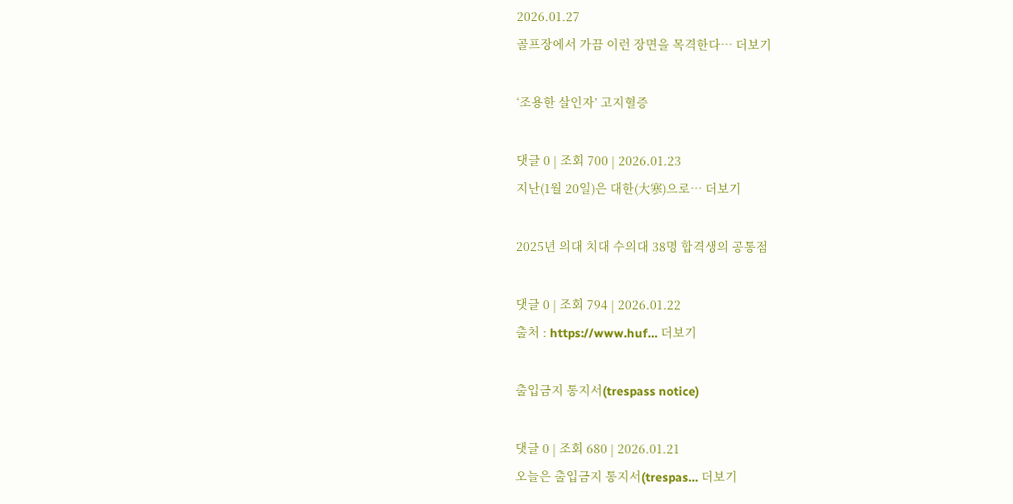2026.01.27
골프장에서 가끔 이런 장면을 목격한다… 더보기

‘조용한 살인자’ 고지혈증

댓글 0 | 조회 700 | 2026.01.23
지난(1월 20일)은 대한(大寒)으로… 더보기

2025년 의대 치대 수의대 38명 합격생의 공통점

댓글 0 | 조회 794 | 2026.01.22
출처 : https://www.huf… 더보기

출입금지 통지서(trespass notice)

댓글 0 | 조회 680 | 2026.01.21
오늘은 출입금지 통지서(trespas… 더보기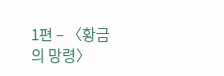1편 – 〈황금의 망령〉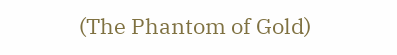(The Phantom of Gold)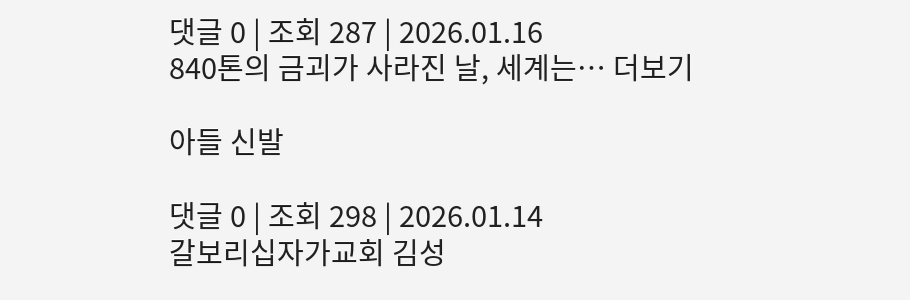댓글 0 | 조회 287 | 2026.01.16
840톤의 금괴가 사라진 날, 세계는… 더보기

아들 신발

댓글 0 | 조회 298 | 2026.01.14
갈보리십자가교회 김성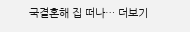국결혼해 집 떠나… 더보기